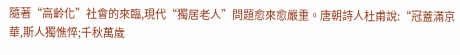隨著“高齡化”社會的來臨,現代“獨居老人”問題愈來愈嚴重。唐朝詩人杜甫說:“冠蓋滿京華,斯人獨憔悴;千秋萬歲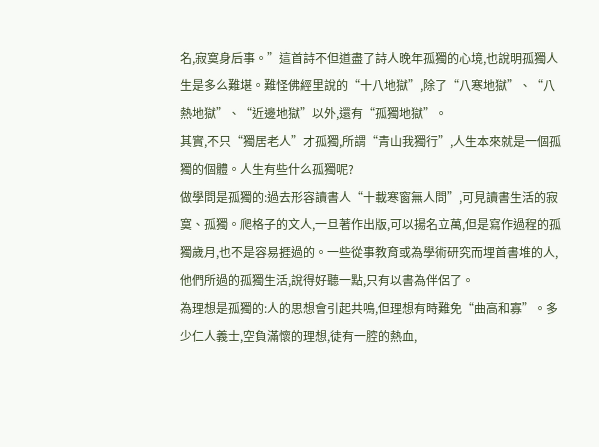名,寂寞身后事。”這首詩不但道盡了詩人晚年孤獨的心境,也說明孤獨人生是多么難堪。難怪佛經里說的“十八地獄”,除了“八寒地獄”、“八熱地獄”、“近邊地獄”以外,還有“孤獨地獄”。
其實,不只“獨居老人”才孤獨,所謂“青山我獨行”,人生本來就是一個孤獨的個體。人生有些什么孤獨呢?
做學問是孤獨的:過去形容讀書人“十載寒窗無人問”,可見讀書生活的寂寞、孤獨。爬格子的文人,一旦著作出版,可以揚名立萬,但是寫作過程的孤獨歲月,也不是容易捱過的。一些從事教育或為學術研究而埋首書堆的人,他們所過的孤獨生活,說得好聽一點,只有以書為伴侶了。
為理想是孤獨的:人的思想會引起共鳴,但理想有時難免“曲高和寡”。多少仁人義士,空負滿懷的理想,徒有一腔的熱血,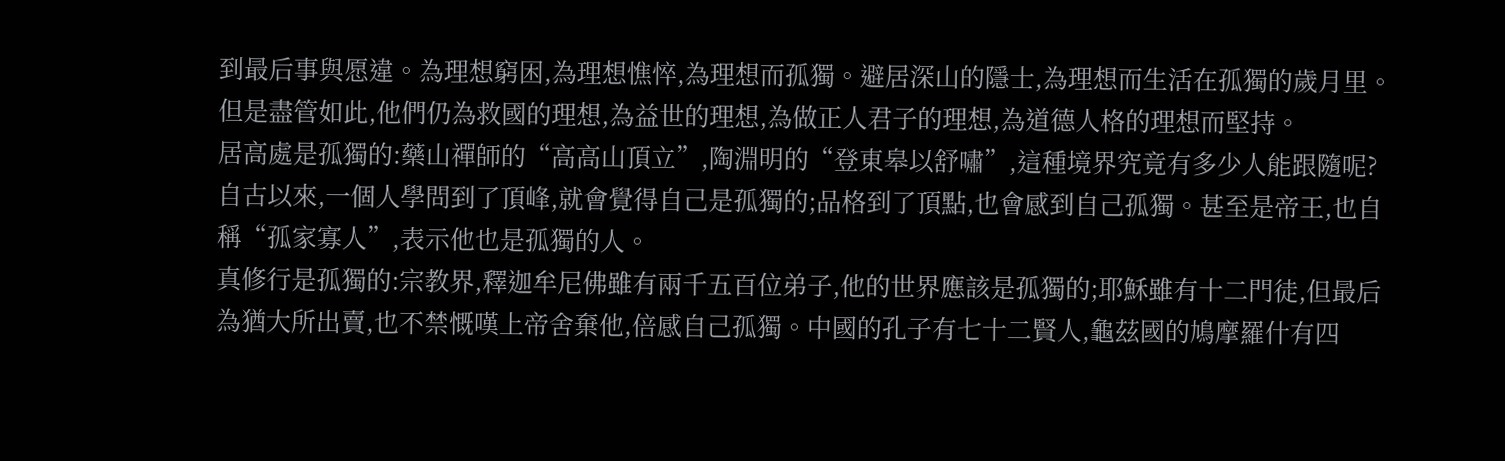到最后事與愿違。為理想窮困,為理想憔悴,為理想而孤獨。避居深山的隱士,為理想而生活在孤獨的歲月里。但是盡管如此,他們仍為救國的理想,為益世的理想,為做正人君子的理想,為道德人格的理想而堅持。
居高處是孤獨的:藥山禪師的“高高山頂立”,陶淵明的“登東皋以舒嘯”,這種境界究竟有多少人能跟隨呢?自古以來,一個人學問到了頂峰,就會覺得自己是孤獨的;品格到了頂點,也會感到自己孤獨。甚至是帝王,也自稱“孤家寡人”,表示他也是孤獨的人。
真修行是孤獨的:宗教界,釋迦牟尼佛雖有兩千五百位弟子,他的世界應該是孤獨的;耶穌雖有十二門徒,但最后為猶大所出賣,也不禁慨嘆上帝舍棄他,倍感自己孤獨。中國的孔子有七十二賢人,龜茲國的鳩摩羅什有四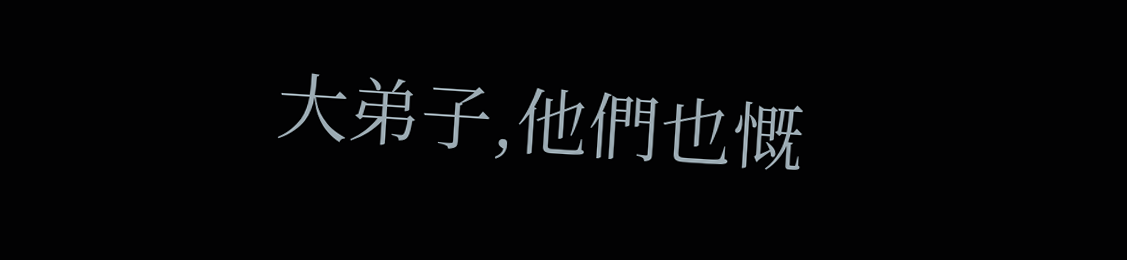大弟子,他們也慨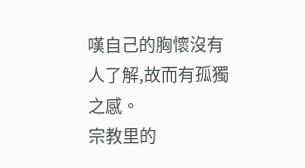嘆自己的胸懷沒有人了解,故而有孤獨之感。
宗教里的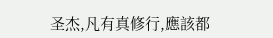圣杰,凡有真修行,應該都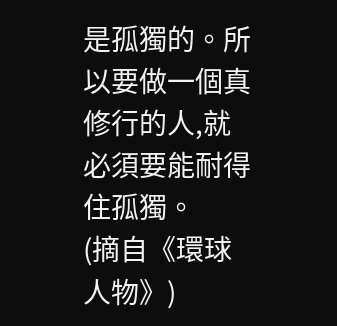是孤獨的。所以要做一個真修行的人,就必須要能耐得住孤獨。
(摘自《環球人物》)